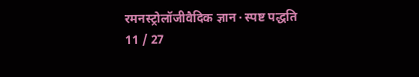रमनस्ट्रोलॉजीवैदिक ज्ञान · स्पष्ट पद्धति
11 / 27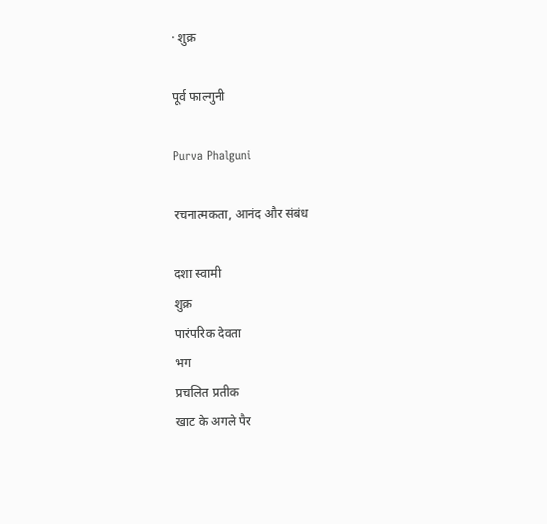· शुक्र

पूर्व फाल्गुनी

Purva Phalguni

रचनात्मकता, आनंद और संबंध

दशा स्वामी
शुक्र
पारंपरिक देवता
भग
प्रचलित प्रतीक
खाट के अगले पैर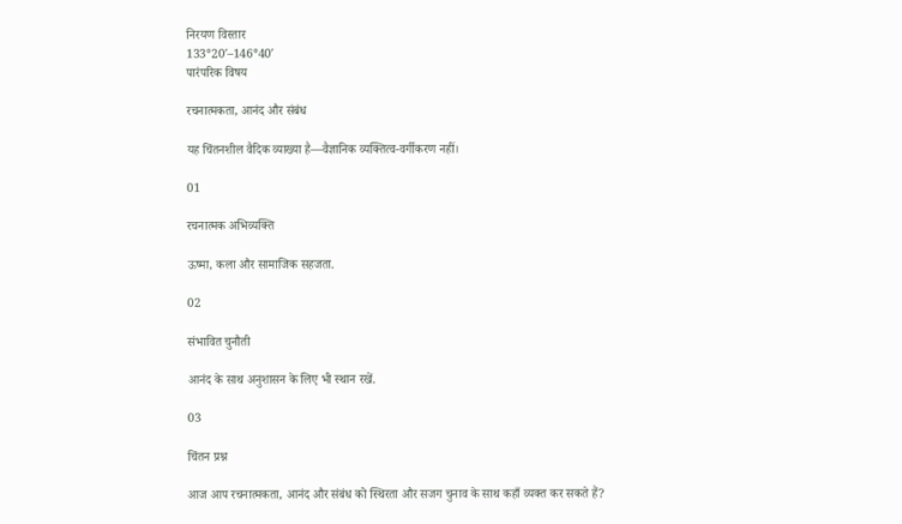निरयण विस्तार
133°20′–146°40′
पारंपरिक विषय

रचनात्मकता, आनंद और संबंध

यह चिंतनशील वैदिक व्याख्या है—वैज्ञानिक व्यक्तित्व-वर्गीकरण नहीं।

01

रचनात्मक अभिव्यक्ति

ऊष्मा, कला और सामाजिक सहजता.

02

संभावित चुनौती

आनंद के साथ अनुशासन के लिए भी स्थान रखें.

03

चिंतन प्रश्न

आज आप रचनात्मकता, आनंद और संबंध को स्थिरता और सजग चुनाव के साथ कहाँ व्यक्त कर सकते हैं?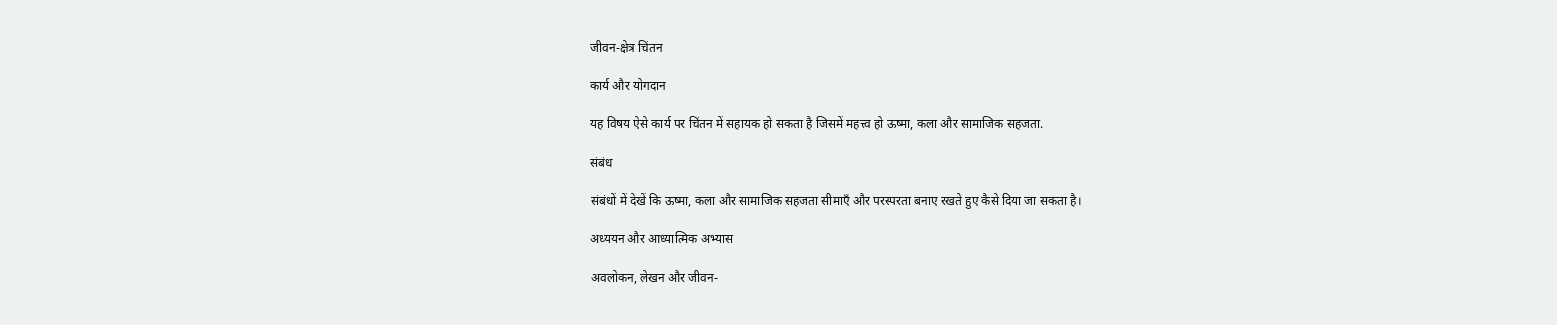जीवन-क्षेत्र चिंतन

कार्य और योगदान

यह विषय ऐसे कार्य पर चिंतन में सहायक हो सकता है जिसमें महत्त्व हो ऊष्मा, कला और सामाजिक सहजता.

संबंध

संबंधों में देखें कि ऊष्मा, कला और सामाजिक सहजता सीमाएँ और परस्परता बनाए रखते हुए कैसे दिया जा सकता है।

अध्ययन और आध्यात्मिक अभ्यास

अवलोकन, लेखन और जीवन-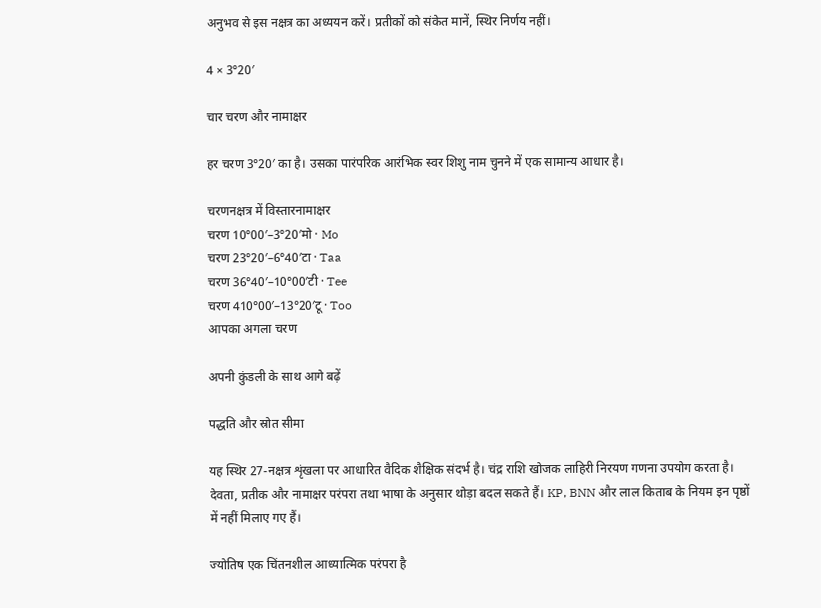अनुभव से इस नक्षत्र का अध्ययन करें। प्रतीकों को संकेत मानें, स्थिर निर्णय नहीं।

4 × 3°20′

चार चरण और नामाक्षर

हर चरण 3°20′ का है। उसका पारंपरिक आरंभिक स्वर शिशु नाम चुनने में एक सामान्य आधार है।

चरणनक्षत्र में विस्तारनामाक्षर
चरण 10°00′–3°20′मो · Mo
चरण 23°20′–6°40′टा · Taa
चरण 36°40′–10°00′टी · Tee
चरण 410°00′–13°20′टू · Too
आपका अगला चरण

अपनी कुंडली के साथ आगे बढ़ें

पद्धति और स्रोत सीमा

यह स्थिर 27-नक्षत्र शृंखला पर आधारित वैदिक शैक्षिक संदर्भ है। चंद्र राशि खोजक लाहिरी निरयण गणना उपयोग करता है। देवता, प्रतीक और नामाक्षर परंपरा तथा भाषा के अनुसार थोड़ा बदल सकते हैं। KP, BNN और लाल किताब के नियम इन पृष्ठों में नहीं मिलाए गए हैं।

ज्योतिष एक चिंतनशील आध्यात्मिक परंपरा है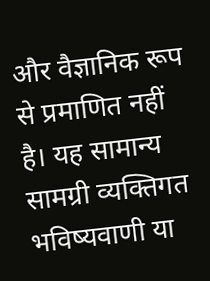और वैज्ञानिक रूप से प्रमाणित नहीं है। यह सामान्य सामग्री व्यक्तिगत भविष्यवाणी या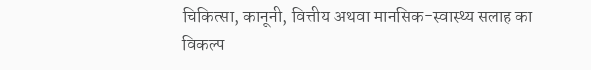चिकित्सा, कानूनी, वित्तीय अथवा मानसिक-स्वास्थ्य सलाह का विकल्प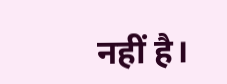नहीं है।